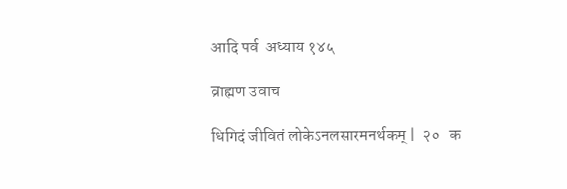आदि पर्व  अध्याय १४५

व्राह्मण उवाच

धिगिदं जीवितं लोकेऽनलसारमनर्थकम् |  २०   क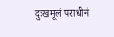दुःखमूलं पराधीनं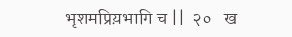भृशमप्रिय़भागि च ||  २०   ख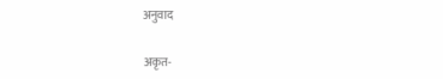अनुवाद

अकृत-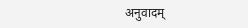अनुवादम्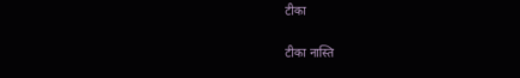टीका

टीका नास्ति